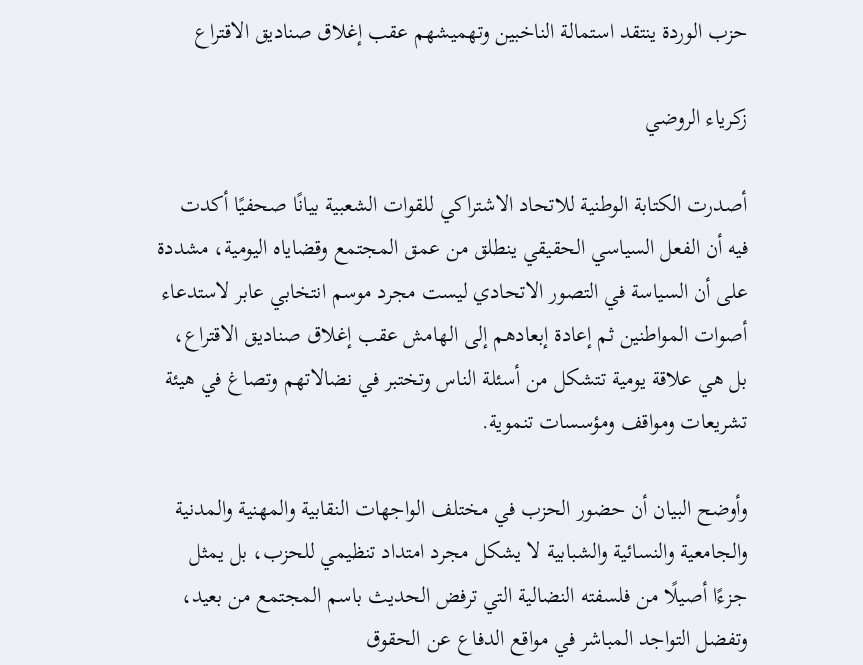حزب الوردة ينتقد استمالة الناخبين وتهميشهم عقب إغلاق صناديق الاقتراع

زكرياء الروضي

أصدرت الكتابة الوطنية للاتحاد الاشتراكي للقوات الشعبية بيانًا صحفيًا أكدت فيه أن الفعل السياسي الحقيقي ينطلق من عمق المجتمع وقضاياه اليومية، مشددة على أن السياسة في التصور الاتحادي ليست مجرد موسم انتخابي عابر لاستدعاء أصوات المواطنين ثم إعادة إبعادهم إلى الهامش عقب إغلاق صناديق الاقتراع، بل هي علاقة يومية تتشكل من أسئلة الناس وتختبر في نضالاتهم وتصاغ في هيئة تشريعات ومواقف ومؤسسات تنموية.

وأوضح البيان أن حضور الحزب في مختلف الواجهات النقابية والمهنية والمدنية والجامعية والنسائية والشبابية لا يشكل مجرد امتداد تنظيمي للحزب، بل يمثل جزءًا أصيلًا من فلسفته النضالية التي ترفض الحديث باسم المجتمع من بعيد، وتفضل التواجد المباشر في مواقع الدفاع عن الحقوق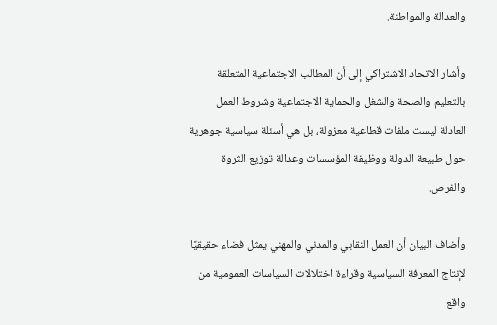والعدالة والمواطنة.

وأشار الاتحاد الاشتراكي إلى أن المطالب الاجتماعية المتعلقة بالتعليم والصحة والشغل والحماية الاجتماعية وشروط العمل العادلة ليست ملفات قطاعية معزولة، بل هي أسئلة سياسية جوهرية حول طبيعة الدولة ووظيفة المؤسسات وعدالة توزيع الثروة والفرص.

وأضاف البيان أن العمل النقابي والمدني والمهني يمثل فضاء حقيقيًا لإنتاج المعرفة السياسية وقراءة اختلالات السياسات العمومية من واقع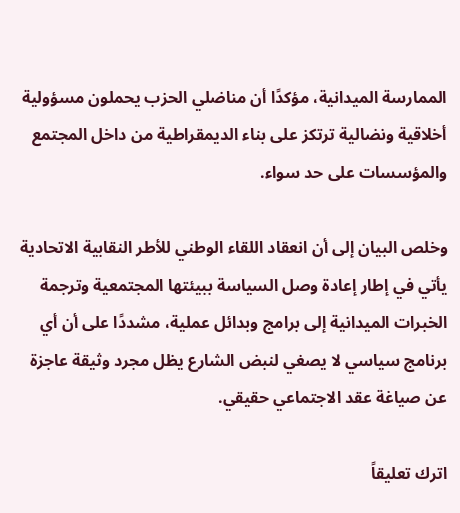الممارسة الميدانية، مؤكدًا أن مناضلي الحزب يحملون مسؤولية أخلاقية ونضالية ترتكز على بناء الديمقراطية من داخل المجتمع والمؤسسات على حد سواء.

وخلص البيان إلى أن انعقاد اللقاء الوطني للأطر النقابية الاتحادية يأتي في إطار إعادة وصل السياسة ببيئتها المجتمعية وترجمة الخبرات الميدانية إلى برامج وبدائل عملية، مشددًا على أن أي برنامج سياسي لا يصغي لنبض الشارع يظل مجرد وثيقة عاجزة عن صياغة عقد الاجتماعي حقيقي.

اترك تعليقاً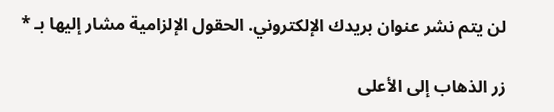لن يتم نشر عنوان بريدك الإلكتروني. الحقول الإلزامية مشار إليها بـ *

زر الذهاب إلى الأعلى